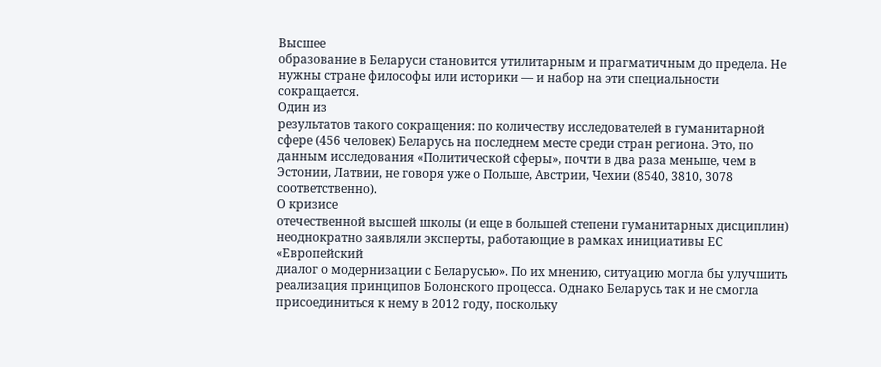Высшее
образование в Беларуси становится утилитарным и прагматичным до предела. Не
нужны стране философы или историки — и набор на эти специальности сокращается.
Один из
результатов такого сокращения: по количеству исследователей в гуманитарной
сфере (456 человек) Беларусь на последнем месте среди стран региона. Это, по
данным исследования «Политической сферы», почти в два раза меньше, чем в
Эстонии, Латвии, не говоря уже о Польше, Австрии, Чехии (8540, 3810, 3078
соответственно).
О кризисе
отечественной высшей школы (и еще в большей степени гуманитарных дисциплин)
неоднократно заявляли эксперты, работающие в рамках инициативы ЕС «Европейский
диалог о модернизации с Беларусью». По их мнению, ситуацию могла бы улучшить
реализация принципов Болонского процесса. Однако Беларусь так и не смогла
присоединиться к нему в 2012 году, поскольку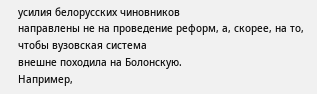усилия белорусских чиновников
направлены не на проведение реформ, а, скорее, на то, чтобы вузовская система
внешне походила на Болонскую.
Например,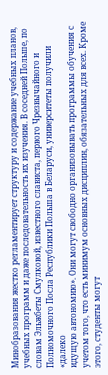Минобразования жестко регламентирует структуру и содержание учебных планов,
учебных программ и даже последовательность их изучения. В соседней Польше, по
словам Эльжбеты Смулковой, известного слависта, первого Чрезвычайного и
Полномочного Посла Республики Польша в Беларуси, университеты получили «далеко
идущую автономию». Они могут свободно организовывать программы обучения с
учетом того, что есть минимум основных дисциплин, обязательных для всех. Кроме
этого, студенты могут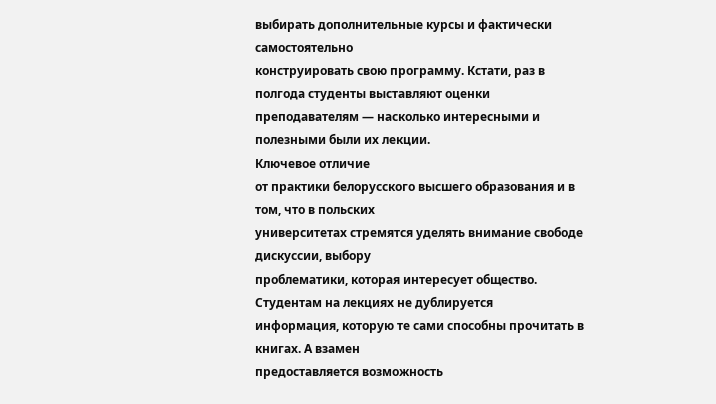выбирать дополнительные курсы и фактически самостоятельно
конструировать свою программу. Кстати, раз в полгода студенты выставляют оценки
преподавателям — насколько интересными и полезными были их лекции.
Ключевое отличие
от практики белорусского высшего образования и в том, что в польских
университетах стремятся уделять внимание свободе дискуссии, выбору
проблематики, которая интересует общество. Студентам на лекциях не дублируется
информация, которую те сами способны прочитать в книгах. А взамен
предоставляется возможность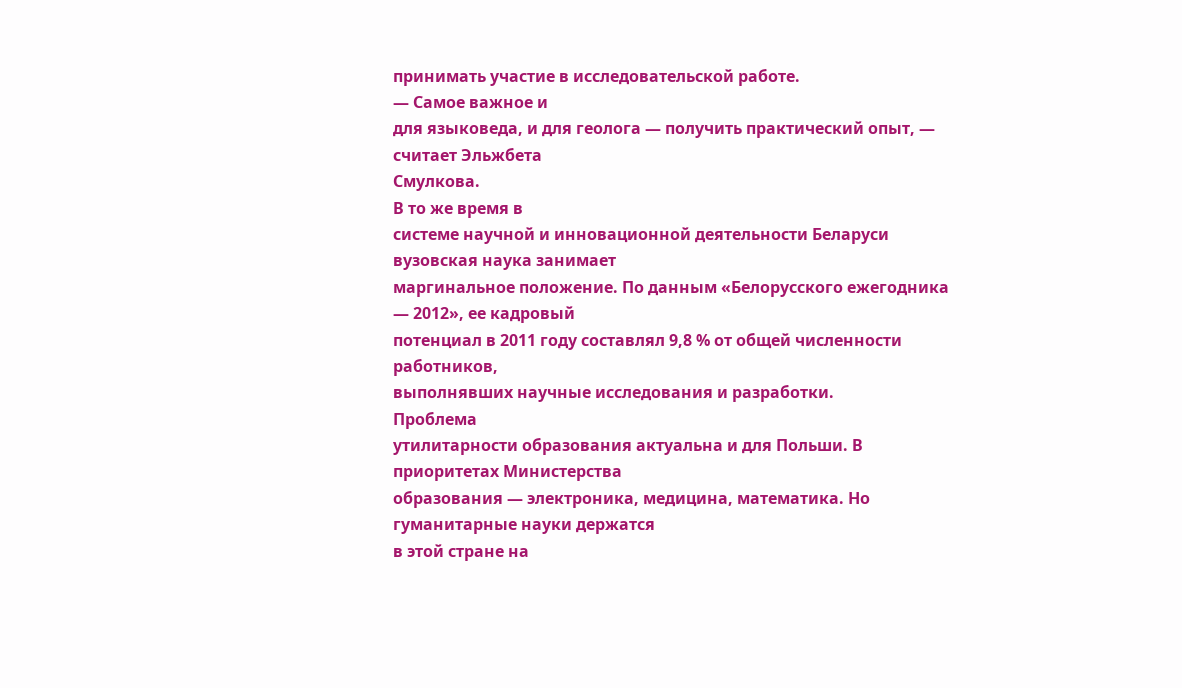принимать участие в исследовательской работе.
— Самое важное и
для языковеда, и для геолога — получить практический опыт, — считает Эльжбета
Смулкова.
В то же время в
системе научной и инновационной деятельности Беларуси вузовская наука занимает
маргинальное положение. По данным «Белорусского ежегодника — 2012», ее кадровый
потенциал в 2011 году составлял 9,8 % от общей численности работников,
выполнявших научные исследования и разработки.
Проблема
утилитарности образования актуальна и для Польши. В приоритетах Министерства
образования — электроника, медицина, математика. Но гуманитарные науки держатся
в этой стране на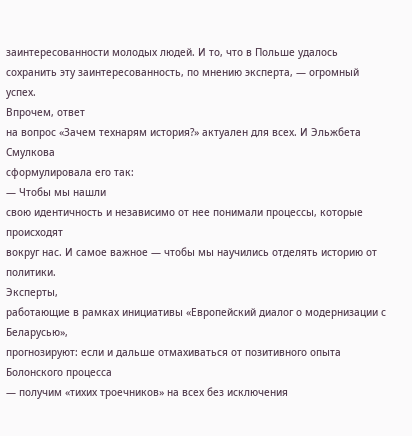заинтересованности молодых людей. И то, что в Польше удалось
сохранить эту заинтересованность, по мнению эксперта, — огромный успех.
Впрочем, ответ
на вопрос «Зачем технарям история?» актуален для всех. И Эльжбета Смулкова
сформулировала его так:
— Чтобы мы нашли
свою идентичность и независимо от нее понимали процессы, которые происходят
вокруг нас. И самое важное — чтобы мы научились отделять историю от политики.
Эксперты,
работающие в рамках инициативы «Европейский диалог о модернизации с Беларусью»,
прогнозируют: если и дальше отмахиваться от позитивного опыта Болонского процесса
— получим «тихих троечников» на всех без исключения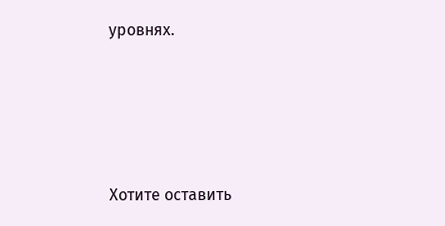уровнях.





Хотите оставить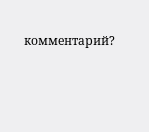комментарий?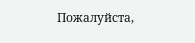Пожалуйста,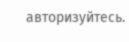авторизуйтесь.